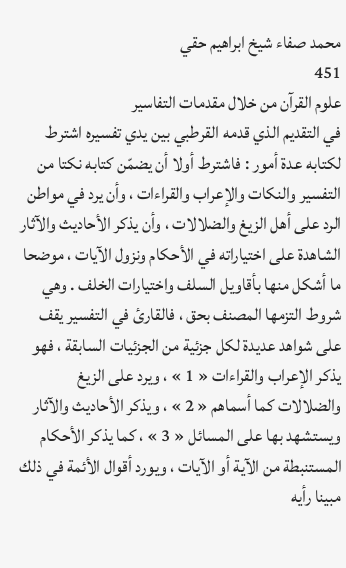محمد صفاء شيخ ابراهيم حقي
451
علوم القرآن من خلال مقدمات التفاسير
في التقديم الذي قدمه القرطبي بين يدي تفسيره اشترط لكتابه عدة أمور : فاشترط أولا أن يضمّن كتابه نكتا من التفسير والنكات والإعراب والقراءات ، وأن يرد في مواطن الرد على أهل الزيغ والضلالات ، وأن يذكر الأحاديث والآثار الشاهدة على اختياراته في الأحكام ونزول الآيات ، موضحا ما أشكل منها بأقاويل السلف واختيارات الخلف . وهي شروط التزمها المصنف بحق ، فالقارئ في التفسير يقف على شواهد عديدة لكل جزئية من الجزئيات السابقة ، فهو يذكر الإعراب والقراءات « 1 » ، ويرد على الزيغ والضلالات كما أسماهم « 2 » ، ويذكر الأحاديث والآثار ويستشهد بها على المسائل « 3 » ، كما يذكر الأحكام المستنبطة من الآية أو الآيات ، ويورد أقوال الأئمة في ذلك مبينا رأيه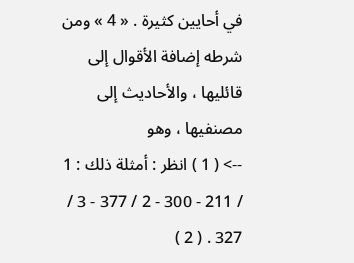في أحايين كثيرة . « 4 » ومن شرطه إضافة الأقوال إلى قائليها ، والأحاديث إلى مصنفيها ، وهو
--> ( 1 ) انظر : أمثلة ذلك : 1 / 211 - 300 - 2 / 377 - 3 / 327 . ( 2 )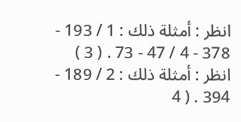انظر : أمثلة ذلك : 1 / 193 - 378 - 4 / 47 - 73 . ( 3 ) انظر : أمثلة ذلك : 2 / 189 - 394 . ( 4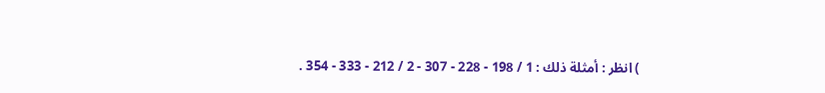) انظر : أمثلة ذلك : 1 / 198 - 228 - 307 - 2 / 212 - 333 - 354 .